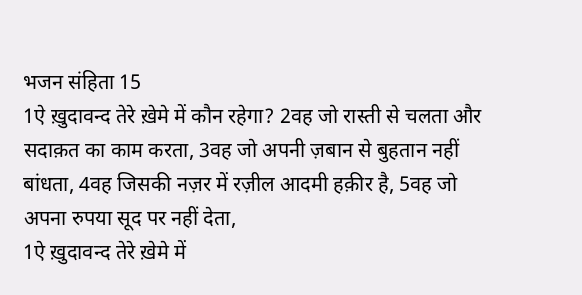भजन संहिता 15
1ऐ ख़ुदावन्द तेरे ख़ेमे में कौन रहेगा? 2वह जो रास्ती से चलता और सदाक़त का काम करता, 3वह जो अपनी ज़बान से बुहतान नहीं बांधता, 4वह जिसकी नज़र में रज़ील आदमी हक़ीर है, 5वह जो अपना रुपया सूद पर नहीं देता,
1ऐ ख़ुदावन्द तेरे ख़ेमे में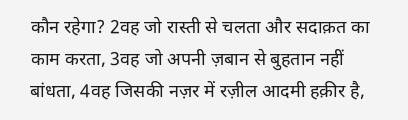कौन रहेगा? 2वह जो रास्ती से चलता और सदाक़त का काम करता, 3वह जो अपनी ज़बान से बुहतान नहीं बांधता, 4वह जिसकी नज़र में रज़ील आदमी हक़ीर है,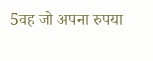5वह जो अपना रुपया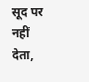सूद पर नहीं देता,